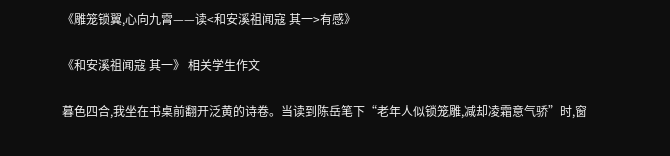《雕笼锁翼,心向九霄——读<和安溪祖闻寇 其一>有感》

《和安溪祖闻寇 其一》 相关学生作文

暮色四合,我坐在书桌前翻开泛黄的诗卷。当读到陈岳笔下“老年人似锁笼雕,减却凌霜意气骄”时,窗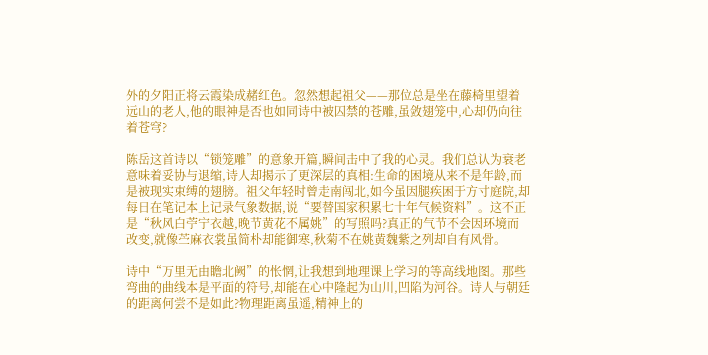外的夕阳正将云霞染成赭红色。忽然想起祖父——那位总是坐在藤椅里望着远山的老人,他的眼神是否也如同诗中被囚禁的苍雕,虽敛翅笼中,心却仍向往着苍穹?

陈岳这首诗以“锁笼雕”的意象开篇,瞬间击中了我的心灵。我们总认为衰老意味着妥协与退缩,诗人却揭示了更深层的真相:生命的困境从来不是年龄,而是被现实束缚的翅膀。祖父年轻时曾走南闯北,如今虽因腿疾困于方寸庭院,却每日在笔记本上记录气象数据,说“要替国家积累七十年气候资料”。这不正是“秋风白苧宁衣越,晚节黄花不属姚”的写照吗?真正的气节不会因环境而改变,就像苎麻衣裳虽简朴却能御寒,秋菊不在姚黄魏紫之列却自有风骨。

诗中“万里无由瞻北阙”的怅惘,让我想到地理课上学习的等高线地图。那些弯曲的曲线本是平面的符号,却能在心中隆起为山川,凹陷为河谷。诗人与朝廷的距离何尝不是如此?物理距离虽遥,精神上的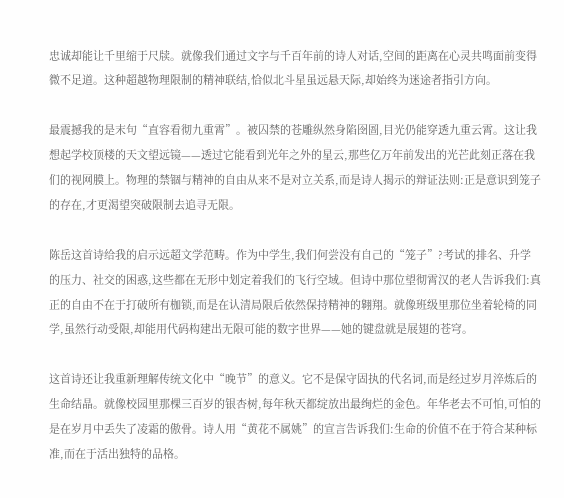忠诚却能让千里缩于尺牍。就像我们通过文字与千百年前的诗人对话,空间的距离在心灵共鸣面前变得微不足道。这种超越物理限制的精神联结,恰似北斗星虽远悬天际,却始终为迷途者指引方向。

最震撼我的是末句“直容看彻九重霄”。被囚禁的苍雕纵然身陷囹圄,目光仍能穿透九重云霄。这让我想起学校顶楼的天文望远镜——透过它能看到光年之外的星云,那些亿万年前发出的光芒此刻正落在我们的视网膜上。物理的禁锢与精神的自由从来不是对立关系,而是诗人揭示的辩证法则:正是意识到笼子的存在,才更渴望突破限制去追寻无限。

陈岳这首诗给我的启示远超文学范畴。作为中学生,我们何尝没有自己的“笼子”?考试的排名、升学的压力、社交的困惑,这些都在无形中划定着我们的飞行空域。但诗中那位望彻霄汉的老人告诉我们:真正的自由不在于打破所有枷锁,而是在认清局限后依然保持精神的翱翔。就像班级里那位坐着轮椅的同学,虽然行动受限,却能用代码构建出无限可能的数字世界——她的键盘就是展翅的苍穹。

这首诗还让我重新理解传统文化中“晚节”的意义。它不是保守固执的代名词,而是经过岁月淬炼后的生命结晶。就像校园里那棵三百岁的银杏树,每年秋天都绽放出最绚烂的金色。年华老去不可怕,可怕的是在岁月中丢失了凌霜的傲骨。诗人用“黄花不属姚”的宣言告诉我们:生命的价值不在于符合某种标准,而在于活出独特的品格。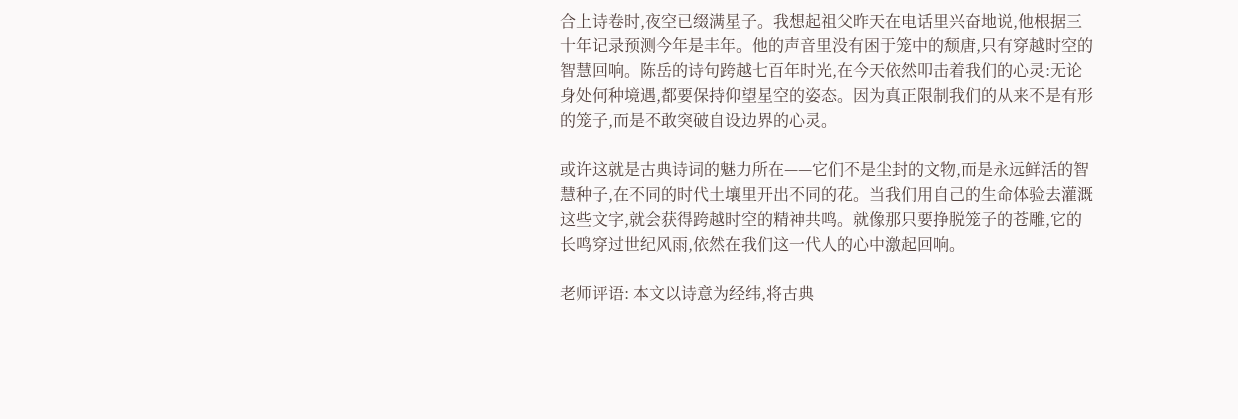合上诗卷时,夜空已缀满星子。我想起祖父昨天在电话里兴奋地说,他根据三十年记录预测今年是丰年。他的声音里没有困于笼中的颓唐,只有穿越时空的智慧回响。陈岳的诗句跨越七百年时光,在今天依然叩击着我们的心灵:无论身处何种境遇,都要保持仰望星空的姿态。因为真正限制我们的从来不是有形的笼子,而是不敢突破自设边界的心灵。

或许这就是古典诗词的魅力所在——它们不是尘封的文物,而是永远鲜活的智慧种子,在不同的时代土壤里开出不同的花。当我们用自己的生命体验去灌溉这些文字,就会获得跨越时空的精神共鸣。就像那只要挣脱笼子的苍雕,它的长鸣穿过世纪风雨,依然在我们这一代人的心中激起回响。

老师评语: 本文以诗意为经纬,将古典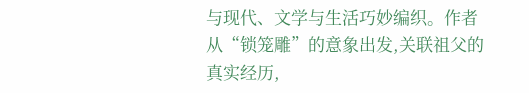与现代、文学与生活巧妙编织。作者从“锁笼雕”的意象出发,关联祖父的真实经历,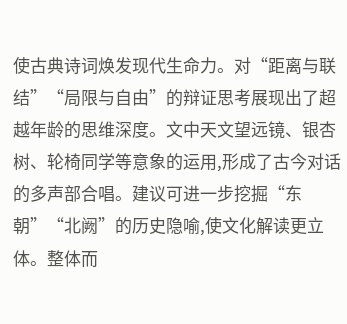使古典诗词焕发现代生命力。对“距离与联结”“局限与自由”的辩证思考展现出了超越年龄的思维深度。文中天文望远镜、银杏树、轮椅同学等意象的运用,形成了古今对话的多声部合唱。建议可进一步挖掘“东朝”“北阙”的历史隐喻,使文化解读更立体。整体而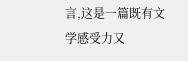言,这是一篇既有文学感受力又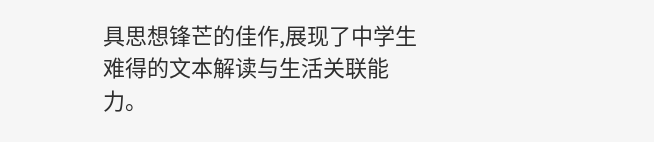具思想锋芒的佳作,展现了中学生难得的文本解读与生活关联能力。